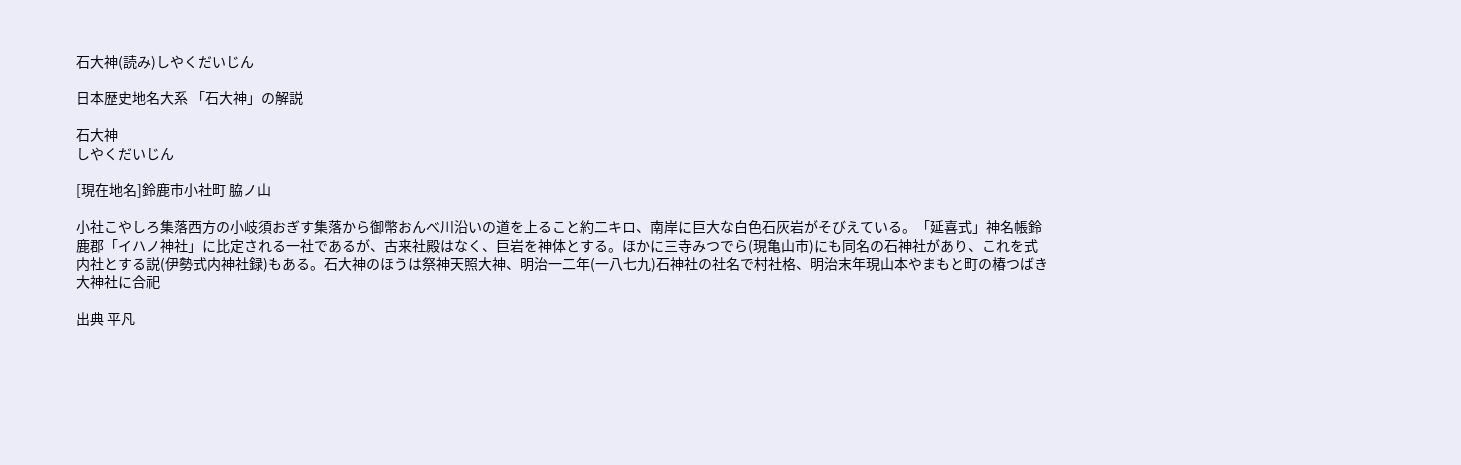石大神(読み)しやくだいじん

日本歴史地名大系 「石大神」の解説

石大神
しやくだいじん

[現在地名]鈴鹿市小社町 脇ノ山

小社こやしろ集落西方の小岐須おぎす集落から御幣おんべ川沿いの道を上ること約二キロ、南岸に巨大な白色石灰岩がそびえている。「延喜式」神名帳鈴鹿郡「イハノ神社」に比定される一社であるが、古来社殿はなく、巨岩を神体とする。ほかに三寺みつでら(現亀山市)にも同名の石神社があり、これを式内社とする説(伊勢式内神社録)もある。石大神のほうは祭神天照大神、明治一二年(一八七九)石神社の社名で村社格、明治末年現山本やまもと町の椿つばき大神社に合祀

出典 平凡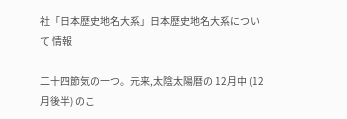社「日本歴史地名大系」日本歴史地名大系について 情報

二十四節気の一つ。元来,太陰太陽暦の 12月中 (12月後半) のこ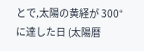とで,太陽の黄経が 300°に達した日 (太陽暦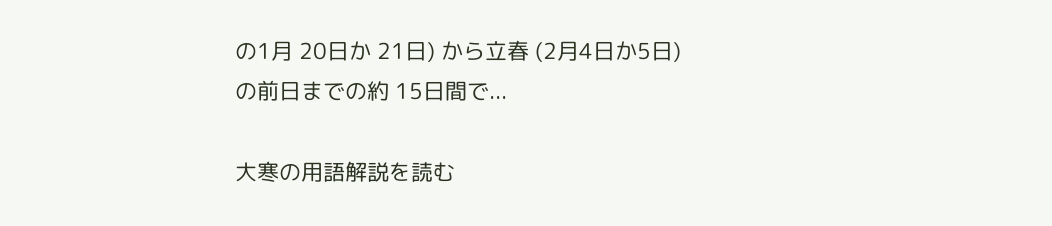の1月 20日か 21日) から立春 (2月4日か5日) の前日までの約 15日間で...

大寒の用語解説を読む